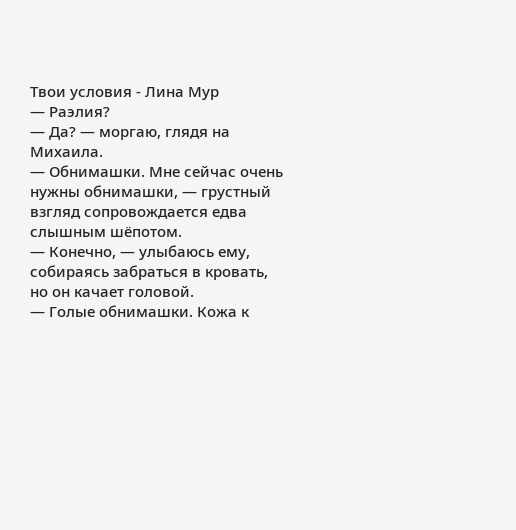Твои условия - Лина Мур
— Раэлия?
— Да? — моргаю, глядя на Михаила.
— Обнимашки. Мне сейчас очень нужны обнимашки, — грустный взгляд сопровождается едва слышным шёпотом.
— Конечно, — улыбаюсь ему, собираясь забраться в кровать, но он качает головой.
— Голые обнимашки. Кожа к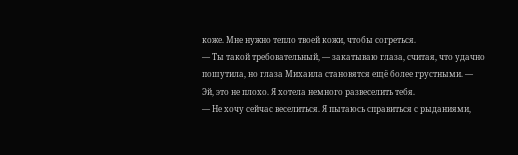коже. Мне нужно тепло твоей кожи, чтобы согреться.
— Ты такой требовательный, — закатываю глаза, считая, что удачно пошутила, но глаза Михаила становятся ещё более грустными. — Эй, это не плохо. Я хотела немного развеселить тебя.
— Не хочу сейчас веселиться. Я пытаюсь справиться с рыданиями,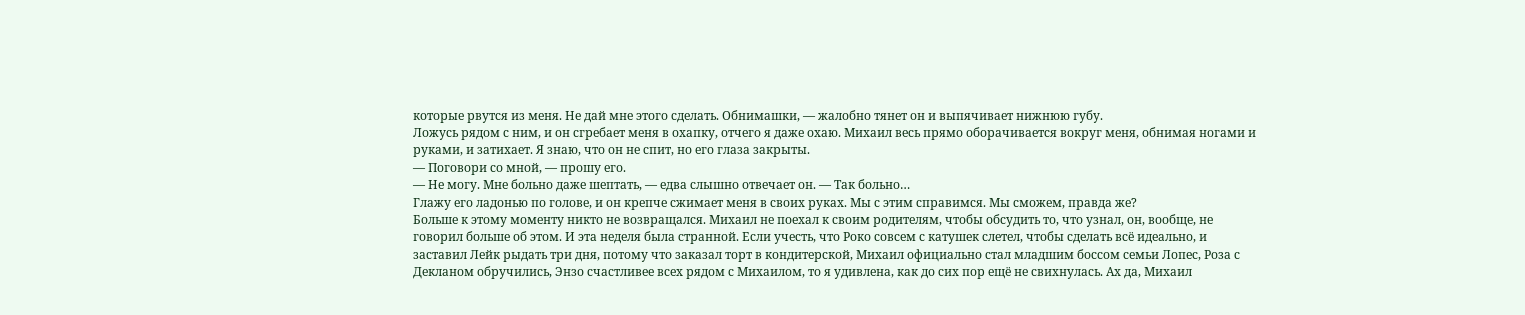которые рвутся из меня. Не дай мне этого сделать. Обнимашки, — жалобно тянет он и выпячивает нижнюю губу.
Ложусь рядом с ним, и он сгребает меня в охапку, отчего я даже охаю. Михаил весь прямо оборачивается вокруг меня, обнимая ногами и руками, и затихает. Я знаю, что он не спит, но его глаза закрыты.
— Поговори со мной, — прошу его.
— Не могу. Мне больно даже шептать, — едва слышно отвечает он. — Так больно…
Глажу его ладонью по голове, и он крепче сжимает меня в своих руках. Мы с этим справимся. Мы сможем, правда же?
Больше к этому моменту никто не возвращался. Михаил не поехал к своим родителям, чтобы обсудить то, что узнал, он, вообще, не говорил больше об этом. И эта неделя была странной. Если учесть, что Роко совсем с катушек слетел, чтобы сделать всё идеально, и заставил Лейк рыдать три дня, потому что заказал торт в кондитерской, Михаил официально стал младшим боссом семьи Лопес, Роза с Декланом обручились, Энзо счастливее всех рядом с Михаилом, то я удивлена, как до сих пор ещё не свихнулась. Ах да, Михаил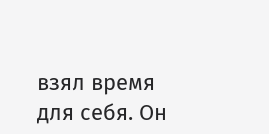взял время для себя. Он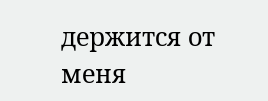держится от меня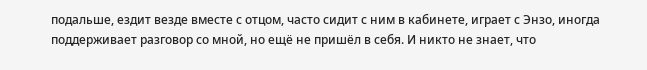подальше, ездит везде вместе с отцом, часто сидит с ним в кабинете, играет с Энзо, иногда поддерживает разговор со мной, но ещё не пришёл в себя. И никто не знает, что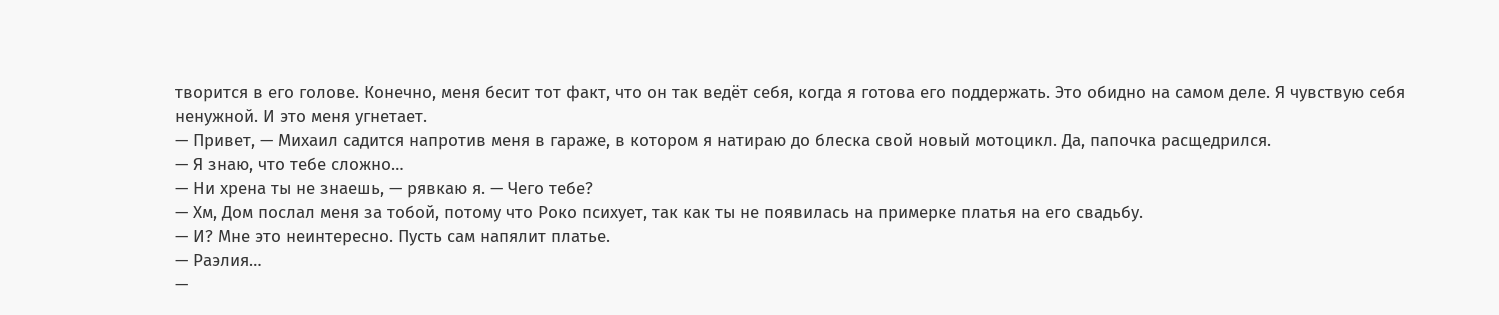творится в его голове. Конечно, меня бесит тот факт, что он так ведёт себя, когда я готова его поддержать. Это обидно на самом деле. Я чувствую себя ненужной. И это меня угнетает.
— Привет, — Михаил садится напротив меня в гараже, в котором я натираю до блеска свой новый мотоцикл. Да, папочка расщедрился.
— Я знаю, что тебе сложно…
— Ни хрена ты не знаешь, — рявкаю я. — Чего тебе?
— Хм, Дом послал меня за тобой, потому что Роко психует, так как ты не появилась на примерке платья на его свадьбу.
— И? Мне это неинтересно. Пусть сам напялит платье.
— Раэлия…
—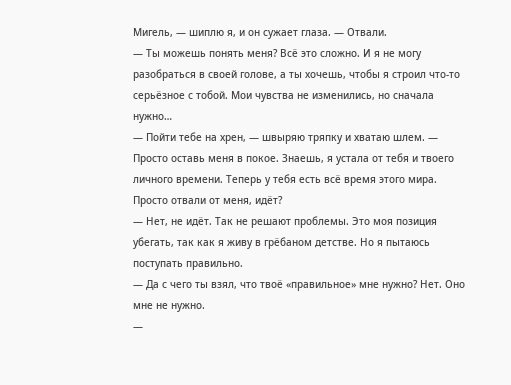Мигель, — шиплю я, и он сужает глаза. — Отвали.
— Ты можешь понять меня? Всё это сложно. И я не могу разобраться в своей голове, а ты хочешь, чтобы я строил что-то серьёзное с тобой. Мои чувства не изменились, но сначала нужно…
— Пойти тебе на хрен, — швыряю тряпку и хватаю шлем. — Просто оставь меня в покое. Знаешь, я устала от тебя и твоего личного времени. Теперь у тебя есть всё время этого мира. Просто отвали от меня, идёт?
— Нет, не идёт. Так не решают проблемы. Это моя позиция убегать, так как я живу в грёбаном детстве. Но я пытаюсь поступать правильно.
— Да с чего ты взял, что твоё «правильное» мне нужно? Нет. Оно мне не нужно.
—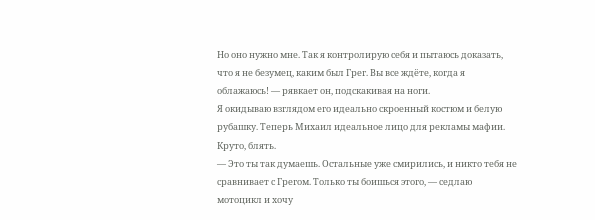Но оно нужно мне. Так я контролирую себя и пытаюсь доказать, что я не безумец, каким был Грег. Вы все ждёте, когда я облажаюсь! — рявкает он, подскакивая на ноги.
Я окидываю взглядом его идеально скроенный костюм и белую рубашку. Теперь Михаил идеальное лицо для рекламы мафии. Круто, блять.
— Это ты так думаешь. Остальные уже смирились, и никто тебя не сравнивает с Грегом. Только ты боишься этого, — седлаю мотоцикл и хочу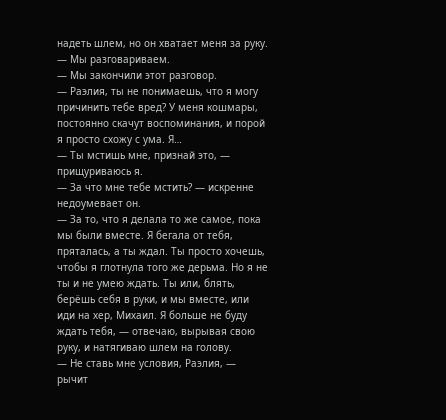надеть шлем, но он хватает меня за руку.
— Мы разговариваем.
— Мы закончили этот разговор.
— Раэлия, ты не понимаешь, что я могу причинить тебе вред? У меня кошмары, постоянно скачут воспоминания, и порой я просто схожу с ума. Я…
— Ты мстишь мне, признай это, — прищуриваюсь я.
— За что мне тебе мстить? — искренне недоумевает он.
— За то, что я делала то же самое, пока мы были вместе. Я бегала от тебя, пряталась, а ты ждал. Ты просто хочешь, чтобы я глотнула того же дерьма. Но я не ты и не умею ждать. Ты или, блять, берёшь себя в руки, и мы вместе, или иди на хер, Михаил. Я больше не буду ждать тебя, — отвечаю, вырывая свою руку, и натягиваю шлем на голову.
— Не ставь мне условия, Раэлия, — рычит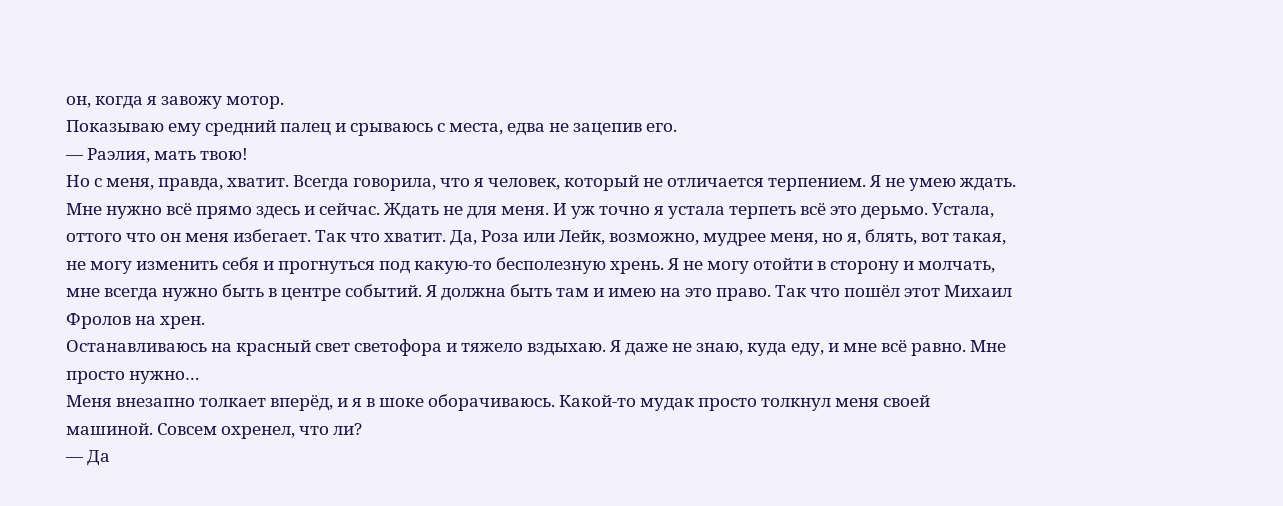он, когда я завожу мотор.
Показываю ему средний палец и срываюсь с места, едва не зацепив его.
— Раэлия, мать твою!
Но с меня, правда, хватит. Всегда говорила, что я человек, который не отличается терпением. Я не умею ждать. Мне нужно всё прямо здесь и сейчас. Ждать не для меня. И уж точно я устала терпеть всё это дерьмо. Устала, оттого что он меня избегает. Так что хватит. Да, Роза или Лейк, возможно, мудрее меня, но я, блять, вот такая, не могу изменить себя и прогнуться под какую-то бесполезную хрень. Я не могу отойти в сторону и молчать, мне всегда нужно быть в центре событий. Я должна быть там и имею на это право. Так что пошёл этот Михаил Фролов на хрен.
Останавливаюсь на красный свет светофора и тяжело вздыхаю. Я даже не знаю, куда еду, и мне всё равно. Мне просто нужно…
Меня внезапно толкает вперёд, и я в шоке оборачиваюсь. Какой-то мудак просто толкнул меня своей машиной. Совсем охренел, что ли?
— Да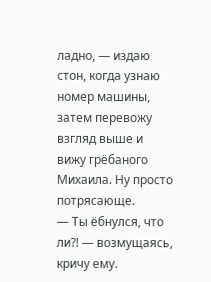ладно, — издаю стон, когда узнаю номер машины, затем перевожу взгляд выше и вижу грёбаного Михаила. Ну просто потрясающе.
— Ты ёбнулся, что ли?! — возмущаясь, кричу ему.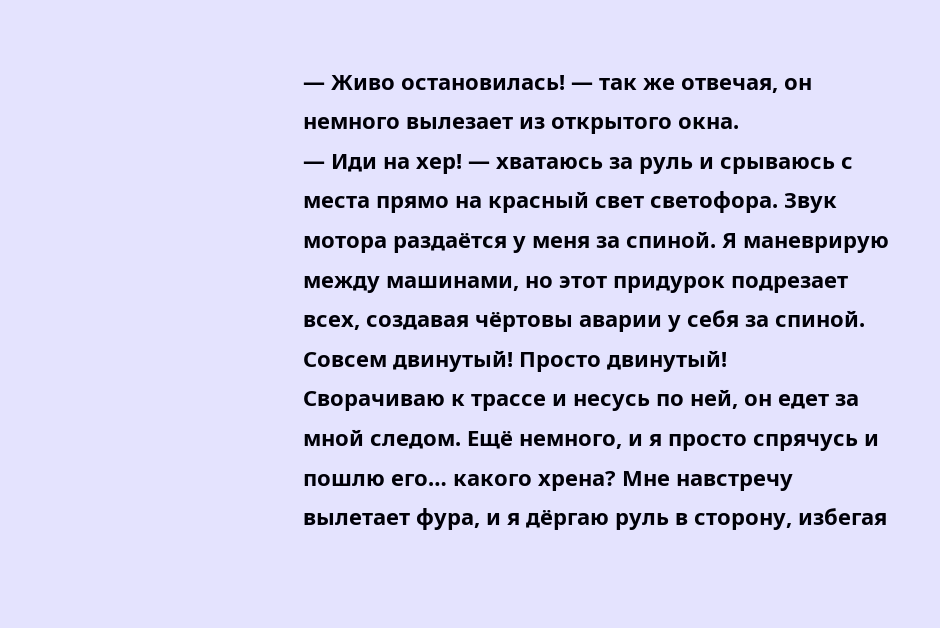— Живо остановилась! — так же отвечая, он немного вылезает из открытого окна.
— Иди на хер! — хватаюсь за руль и срываюсь с места прямо на красный свет светофора. Звук мотора раздаётся у меня за спиной. Я маневрирую между машинами, но этот придурок подрезает всех, создавая чёртовы аварии у себя за спиной. Совсем двинутый! Просто двинутый!
Сворачиваю к трассе и несусь по ней, он едет за мной следом. Ещё немного, и я просто спрячусь и пошлю его… какого хрена? Мне навстречу вылетает фура, и я дёргаю руль в сторону, избегая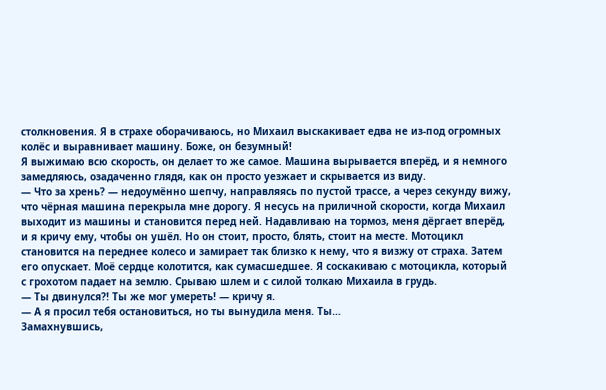столкновения. Я в страхе оборачиваюсь, но Михаил выскакивает едва не из-под огромных колёс и выравнивает машину. Боже, он безумный!
Я выжимаю всю скорость, он делает то же самое. Машина вырывается вперёд, и я немного замедляюсь, озадаченно глядя, как он просто уезжает и скрывается из виду.
— Что за хрень? — недоумённо шепчу, направляясь по пустой трассе, а через секунду вижу, что чёрная машина перекрыла мне дорогу. Я несусь на приличной скорости, когда Михаил выходит из машины и становится перед ней. Надавливаю на тормоз, меня дёргает вперёд, и я кричу ему, чтобы он ушёл. Но он стоит, просто, блять, стоит на месте. Мотоцикл становится на переднее колесо и замирает так близко к нему, что я визжу от страха. Затем его опускает. Моё сердце колотится, как сумасшедшее. Я соскакиваю с мотоцикла, который с грохотом падает на землю. Срываю шлем и с силой толкаю Михаила в грудь.
— Ты двинулся?! Ты же мог умереть! — кричу я.
— А я просил тебя остановиться, но ты вынудила меня. Ты…
Замахнувшись,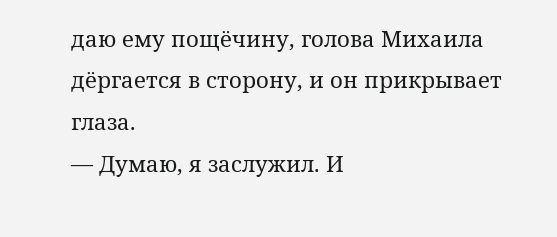даю ему пощёчину, голова Михаила дёргается в сторону, и он прикрывает глаза.
— Думаю, я заслужил. И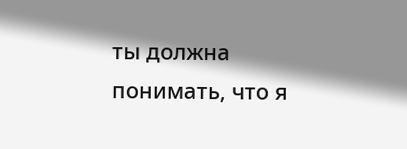ты должна понимать, что я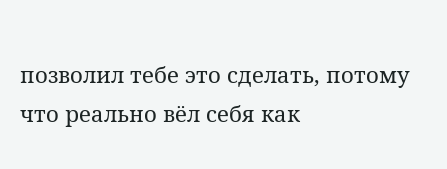позволил тебе это сделать, потому что реально вёл себя как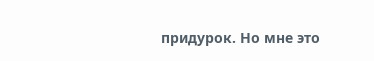придурок. Но мне это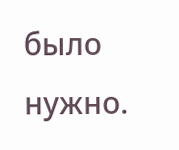было нужно.